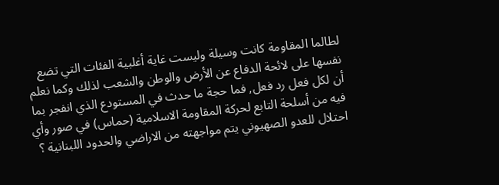لطالما المقاومة كانت وسيلة وليست غاية أغلبية الفئات التي تضع نفسها على لائحة الدفاع عن الأرض والوطن والشعب لذلك وكما نعلم أن لكل فعل رد فعل, فما حجة ما حدث في المستودع الذي انفجر بما فيه من أسلحة التابع لحركة المقاومة الاسلامية (حماس) في صور وأي احتلال للعدو الصهيوني يتم مواجهته من الاراضي والحدود اللبنانية ؟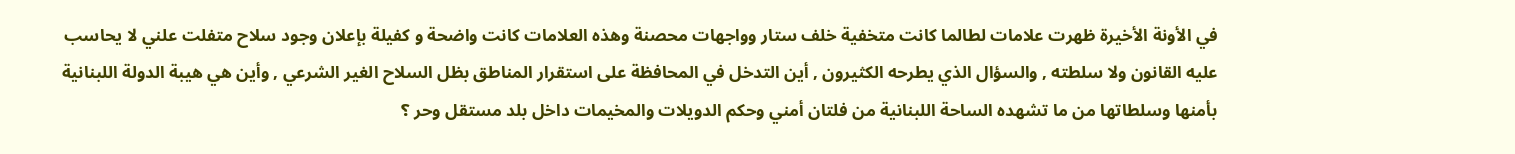في الأونة الأخيرة ظهرت علامات لطالما كانت متخفية خلف ستار وواجهات محصنة وهذه العلامات كانت واضحة و كفيلة بإعلان وجود سلاح متفلت علني لا يحاسب عليه القانون ولا سلطته , والسؤال الذي يطرحه الكثيرون , أين التدخل في المحافظة على استقرار المناطق بظل السلاح الغير الشرعي , وأين هي هيبة الدولة اللبنانية بأمنها وسلطاتها من ما تشهده الساحة اللبنانية من فلتان أمني وحكم الدويلات والمخيمات داخل بلد مستقل وحر ؟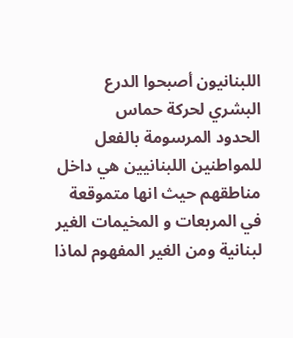اللبنانيون أصبحوا الدرع البشري لحركة حماس
الحدود المرسومة بالفعل للمواطنين اللبنانيين هي داخل مناطقهم حيث انها متموقعة في المربعات و المخيمات الغير لبنانية ومن الغير المفهوم لماذا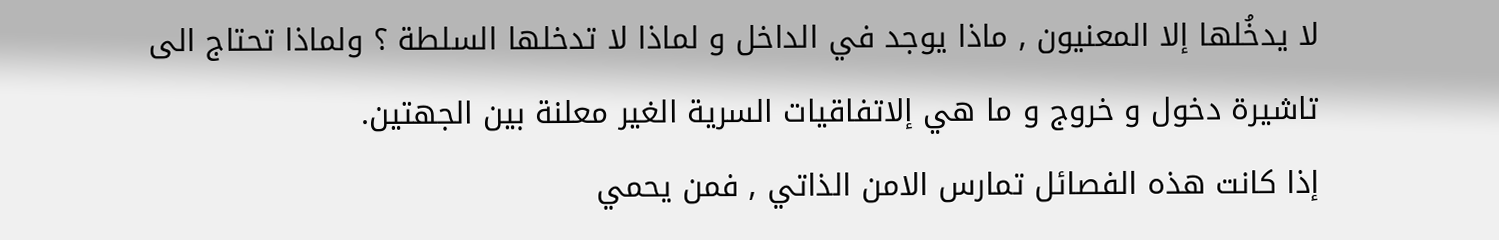لا يدخُلها إلا المعنيون , ماذا يوجد في الداخل و لماذا لا تدخلها السلطة ؟ ولماذا تحتاج الى تاشيرة دخول و خروج و ما هي إلاتفاقيات السرية الغير معلنة بين الجهتين.
إذا كانت هذه الفصائل تمارس الامن الذاتي , فمن يحمي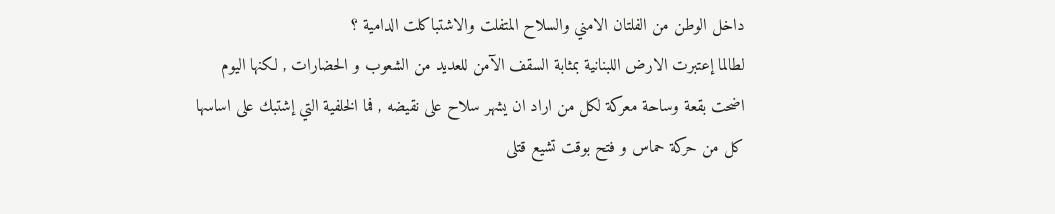داخل الوطن من الفلتان الامني والسلاح المتفلت والاشتباكلت الدامية ؟
لطالما إعتبرت الارض اللبنانية بمثابة السقف الآمن للعديد من الشعوب و الحضارات , لكنها اليوم اضحت بقعة وساحة معركة لكل من اراد ان يشهر سلاح على نقيضه , فما الخلفية التي إشتبك على اساسها كل من حركة حماس و فتح بوقت تشيع قتلى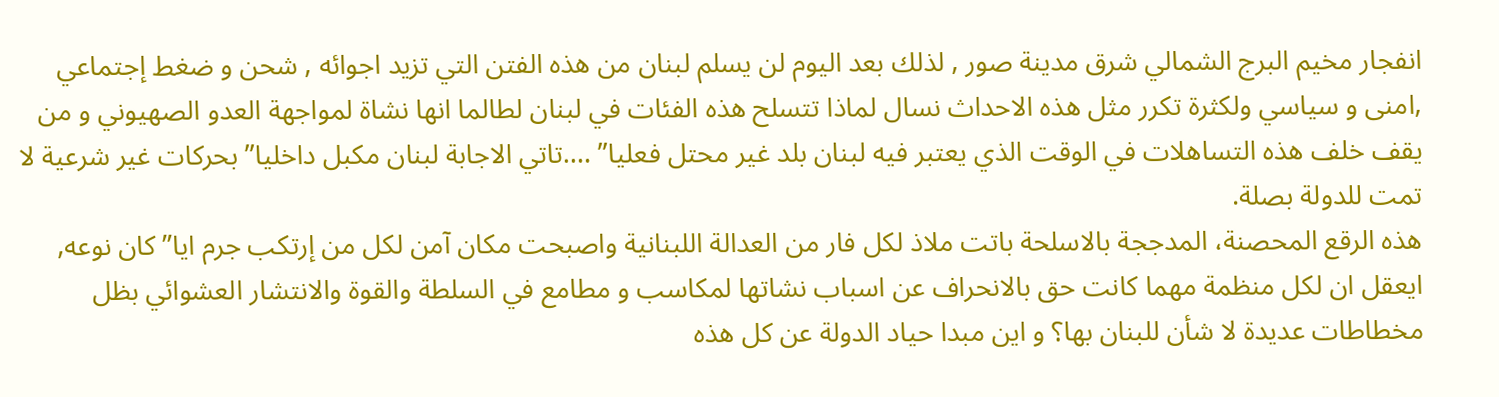انفجار مخيم البرج الشمالي شرق مدينة صور , لذلك بعد اليوم لن يسلم لبنان من هذه الفتن التي تزيد اجوائه , شحن و ضغط إجتماعي ,امنى و سياسي ولكثرة تكرر مثل هذه الاحداث نسال لماذا تتسلح هذه الفئات في لبنان لطالما انها نشاة لمواجهة العدو الصهيوني و من يقف خلف هذه التساهلات في الوقت الذي يعتبر فيه لبنان بلد غير محتل فعليا” ….تاتي الاجابة لبنان مكبل داخليا” بحركات غير شرعية لا تمت للدولة بصلة.
هذه الرقع المحصنة، المدججة بالاسلحة باتت ملاذ لكل فار من العدالة اللبنانية واصبحت مكان آمن لكل من إرتكب جرم ايا” كان نوعه, ايعقل ان لكل منظمة مهما كانت حق بالانحراف عن اسباب نشاتها لمكاسب و مطامع في السلطة والقوة والانتشار العشوائي بظل مخطاطات عديدة لا شأن للبنان بها؟ و اين مبدا حياد الدولة عن كل هذه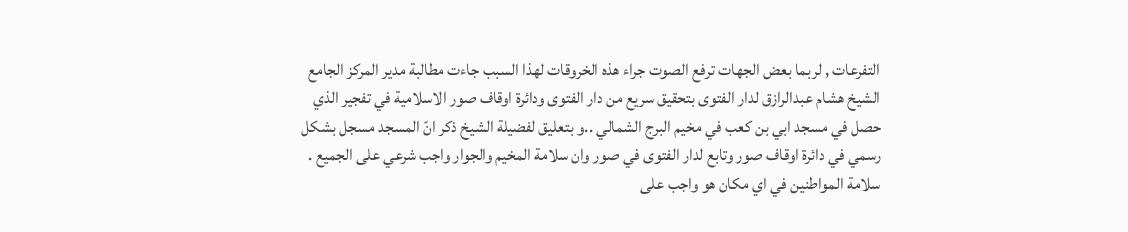التفرعات , لربما بعض الجهات ترفع الصوت جراء هذه الخروقات لهذا السبب جاءت مطالبة مدير المركز الجامع الشيخ هشام عبدالرازق لدار الفتوى بتحقيق سريع من دار الفتوى ودائرة اوقاف صور الاسلامية في تفجير الذي حصل في مسجد ابي بن كعب في مخيم البرج الشمالي ..و بتعليق لفضيلة الشيخ ذكر انّ المسجد مسجل بشكل رسمي في دائرة اوقاف صور وتابع لدار الفتوى في صور وان سلامة المخيم والجوار واجب شرعي على الجميع .
سلامة المواطنين في اي مكان هو واجب على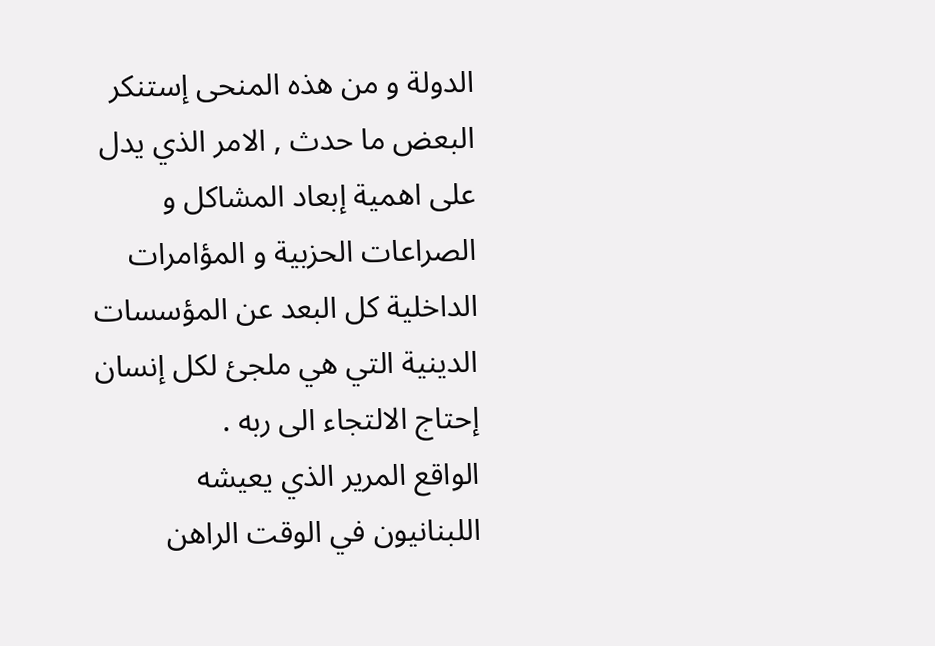الدولة و من هذه المنحى إستنكر البعض ما حدث , الامر الذي يدل على اهمية إبعاد المشاكل و الصراعات الحزبية و المؤامرات الداخلية كل البعد عن المؤسسات الدينية التي هي ملجئ لكل إنسان إحتاج الالتجاء الى ربه .
الواقع المرير الذي يعيشه اللبنانيون في الوقت الراهن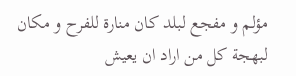مؤلم و مفجع لبلد كان منارة للفرح و مكان لبهجة كل من اراد ان يعيش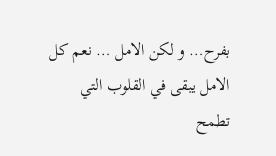بفرح… و لكن الامل … نعم كل الامل يبقى في القلوب التي تطمح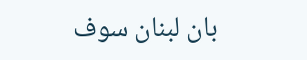بان لبنان سوف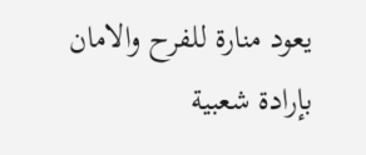يعود منارة للفرح والامان بإرادة شعبية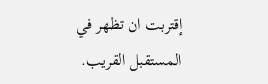إقتربت ان تظهر في المستقبل القريب.